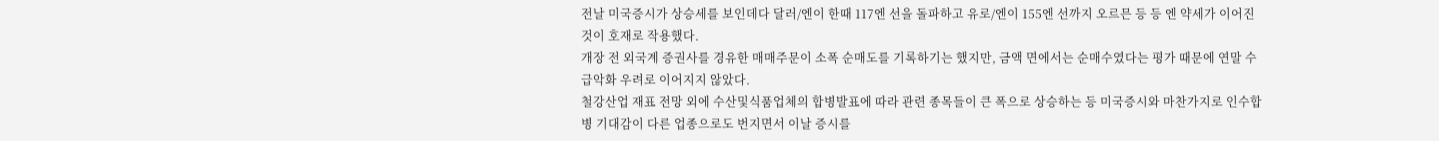전날 미국증시가 상승세를 보인데다 달러/엔이 한때 117엔 선을 돌파하고 유로/엔이 155엔 선까지 오르믄 등 등 엔 약세가 이어진 것이 호재로 작용했다.
개장 전 외국계 증권사를 경유한 매매주문이 소폭 순매도를 기록하기는 했지만, 금액 면에서는 순매수였다는 평가 때문에 연말 수급악화 우려로 이어지지 않았다.
철강산업 재표 전망 외에 수산및식품업체의 합병발표에 따라 관련 종목들이 큰 폭으로 상승하는 등 미국증시와 마찬가지로 인수합병 기대감이 다른 업종으로도 번지면서 이날 증시를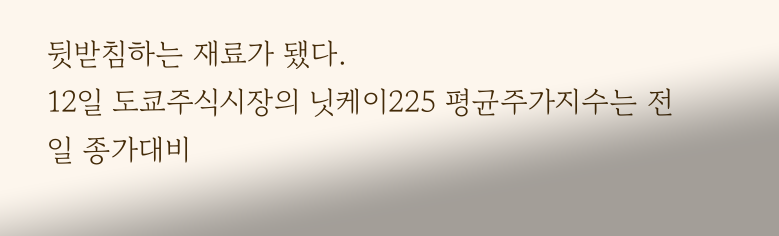뒷받침하는 재료가 됐다.
12일 도쿄주식시장의 닛케이225 평균주가지수는 전일 종가대비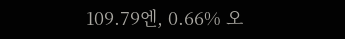109.79엔, 0.66% 오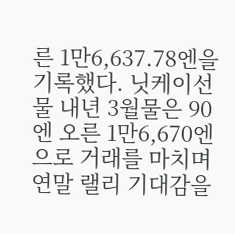른 1만6,637.78엔을 기록했다. 닛케이선물 내년 3월물은 90엔 오른 1만6,670엔으로 거래를 마치며 연말 랠리 기대감을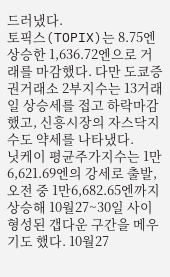드러냈다.
토픽스(TOPIX)는 8.75엔 상승한 1,636.72엔으로 거래를 마감했다. 다만 도쿄증권거래소 2부지수는 13거래일 상승세를 접고 하락마감했고, 신흥시장의 자스닥지수도 약세를 나타냈다.
닛케이 평균주가지수는 1만6,621.69엔의 강세로 출발, 오전 중 1만6,682.65엔까지 상승해 10월27~30일 사이 형성된 갭다운 구간을 메우기도 했다. 10월27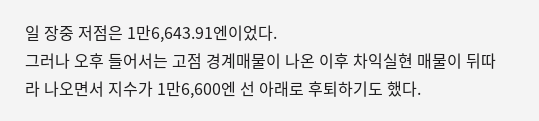일 장중 저점은 1만6,643.91엔이었다.
그러나 오후 들어서는 고점 경계매물이 나온 이후 차익실현 매물이 뒤따라 나오면서 지수가 1만6,600엔 선 아래로 후퇴하기도 했다.